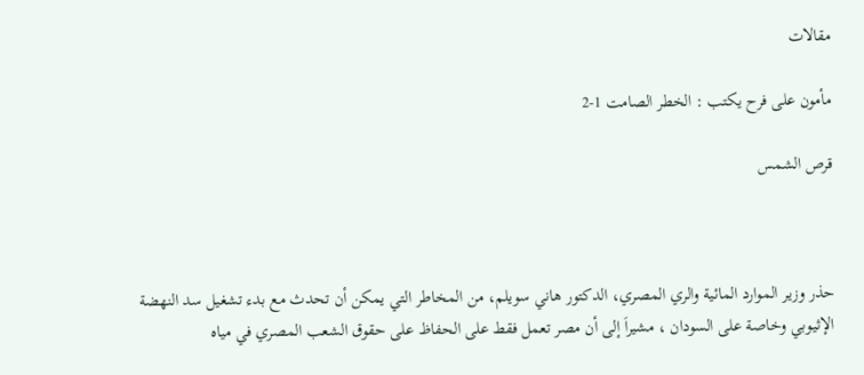مقالات

مأمون على فرح يكتب : الخطر الصامت 1-2

قرص الشمس



حذر وزير الموارد المائية والري المصري، الدكتور هاني سويلم، من المخاطر التي يمكن أن تحدث مع بدء تشغيل سد النهضة الإثيوبي وخاصة على السودان ، مشيراَ إلى أن مصر تعمل فقط على الحفاظ على حقوق الشعب المصري في مياه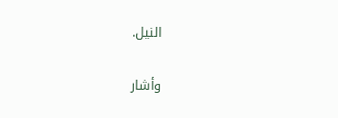النيل.

وأشار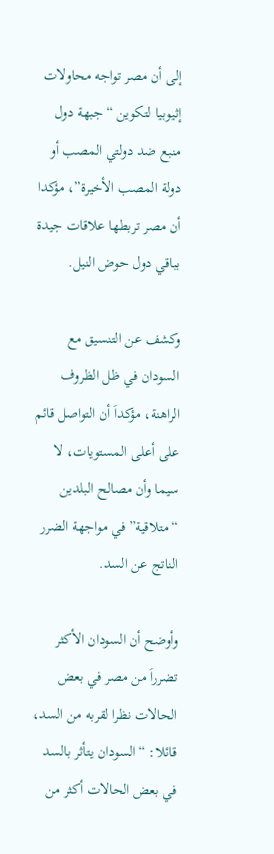إلى أن مصر تواجه محاولات إثيوبيا لتكوين “جبهة دول منبع ضد دولتي المصب أو دولة المصب الأخيرة”، مؤكدا أن مصر تربطها علاقات جيدة بباقي دول حوض النيل.

وكشف عن التنسيق مع السودان في ظل الظروف الراهنة، مؤكداَ أن التواصل قائم على أعلى المستويات، لا سيما وأن مصالح البلدين “متلاقية” في مواجهة الضرر الناتج عن السد.

وأوضح أن السودان الأكثر تضرراَ من مصر في بعض الحالات نظرا لقربه من السد، قائلا: “السودان يتأثر بالسد في بعض الحالات أكثر من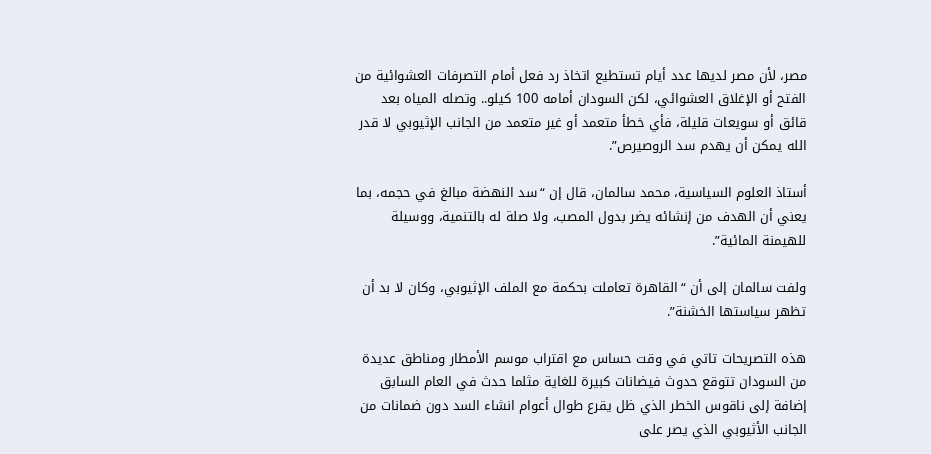مصر، لأن مصر لديها عدد أيام تستطيع اتخاذ رد فعل أمام التصرفات العشوائية من الفتح أو الإغلاق العشوائي، لكن السودان أمامه 100 كيلو.. وتصله المياه بعد قائق أو سويعات قليلة، فأي خطأ متعمد أو غير متعمد من الجانب الإثيوبي لا قدر الله يمكن أن يهدم سد الروصيرص”.

أستاذ العلوم السياسية، محمد سالمان، قال إن “سد النهضة مبالغ في حجمه، بما يعني أن الهدف من إنشائه يضر بدول المصب، ولا صلة له بالتنمية، ووسيلة للهيمنة المائية”.

ولفت سالمان إلى أن “القاهرة تعاملت بحكمة مع الملف الإثيوبي، وكان لا بد أن تظهر سياستها الخشنة”.

هذه التصريحات تاتي في وقت حساس مع اقتراب موسم الأمطار ومناطق عديدة من السودان تتوقع حدوث فيضانات كبيرة للغاية مثلما حدث في العام السابق إضافة إلى ناقوس الخطر الذي ظل يقرع طوال أعوام انشاء السد دون ضمانات من الجانب الأثيوبي الذي يصر على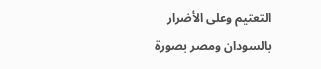التعتيم وعلى الأضرار بالسودان ومصر بصورة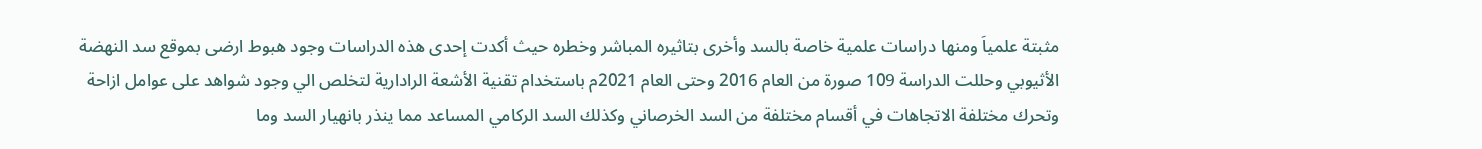مثبتة علمياَ ومنها دراسات علمية خاصة بالسد وأخرى بتاثيره المباشر وخطره حيث أكدت إحدى هذه الدراسات وجود هبوط ارضى بموقع سد النهضة الأثيوبي وحللت الدراسة 109 صورة من العام 2016 وحتى العام 2021م باستخدام تقنية الأشعة الرادارية لتخلص الي وجود شواهد على عوامل ازاحة وتحرك مختلفة الاتجاهات في أقسام مختلفة من السد الخرصاني وكذلك السد الركامي المساعد مما ينذر بانهيار السد وما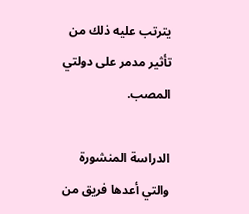يترتب عليه ذلك من تأثير مدمر على دولتي المصب.

الدراسة المنشورة والتي أعدها فريق من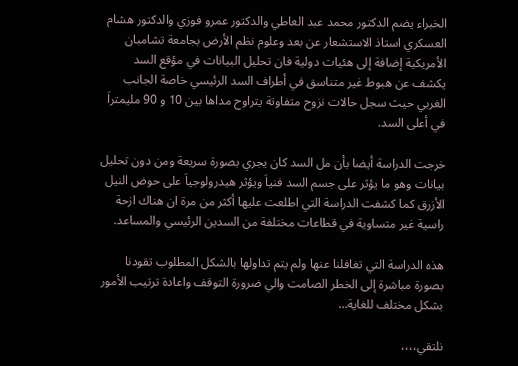الخبراء يضم الدكتور محمد عبد العاطي والدكتور عمرو فوزي والدكتور هشام العسكري استاذ الاستشعار عن بعد وعلوم نظم الأرض بجامعة تشامبان الأمريكية إضافة إلى هئيات دولية فان تحليل البيانات في مؤقع السد يكشف عن هبوط غير متناسق في أطراف السد الرئيسي خاصة الجانب الغربي حيث سجل حالات نزوح متفاوتة يتراوح مداها بين 10 و 90 مليمتراَ في أعلى السد.

خرجت الدراسة أيضا بأن مل السد كان يجري بصورة سريعة ومن دون تحليل بيانات وهو ما يؤثر على جسم السد فنياَ ويؤثر هيدرولوجياَ على حوض النيل الأزرق كما كشفت الدراسة التي اطلعت عليها أكثر من مرة ان هناك ازحة راسية غير متساوية في قطاعات مختلفة من السدين الرئيسي والمساعد.

هذه الدراسة التي تغافلنا عنها ولم يتم تداولها بالشكل المطلوب تقودنا بصورة مباشرة إلى الخطر الصامت والي ضرورة التوقف واعادة ترتيب الأمور بشكل مختلف للغاية…

نلتقي،،،،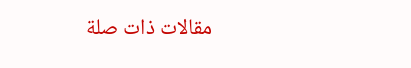مقالات ذات صلة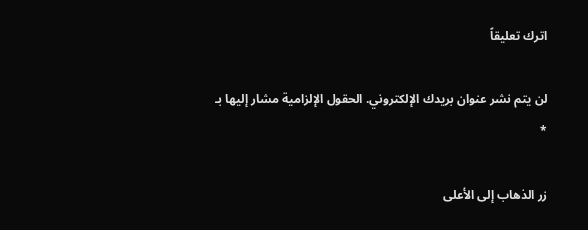اترك تعليقاً

لن يتم نشر عنوان بريدك الإلكتروني. الحقول الإلزامية مشار إليها بـ *

زر الذهاب إلى الأعلى